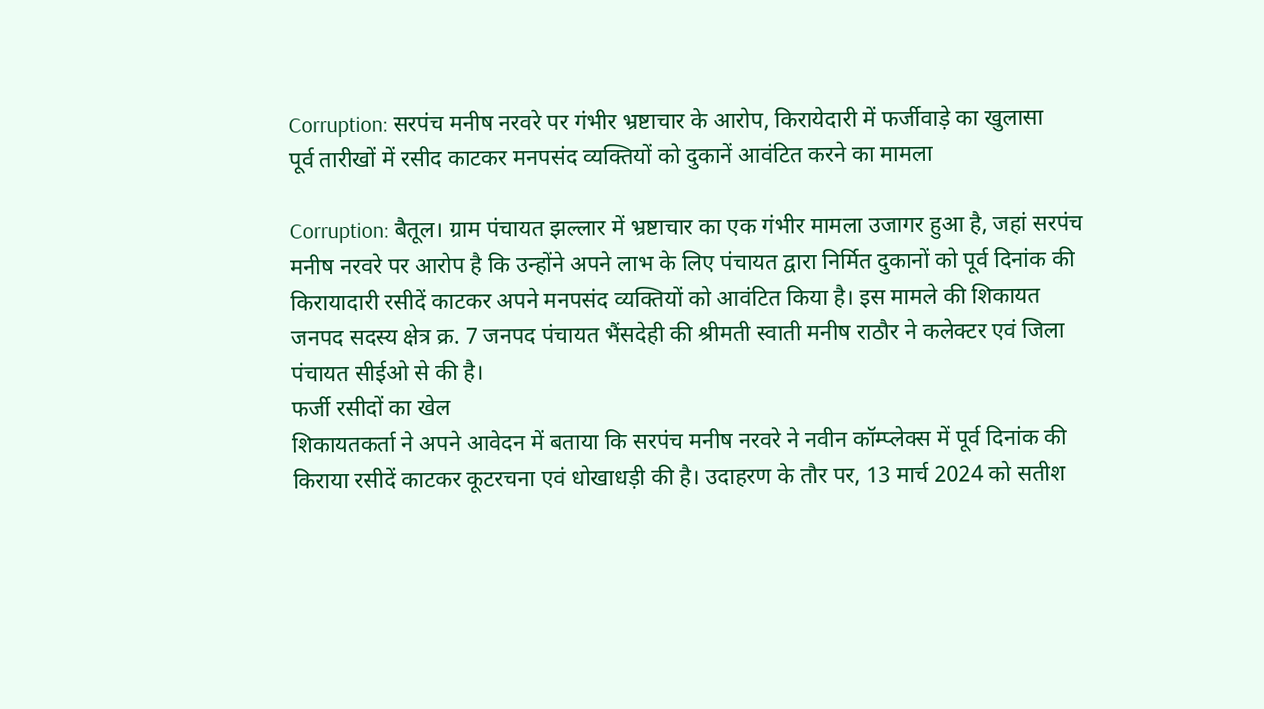Corruption: सरपंच मनीष नरवरे पर गंभीर भ्रष्टाचार के आरोप, किरायेदारी में फर्जीवाड़े का खुलासा
पूर्व तारीखों में रसीद काटकर मनपसंद व्यक्तियों को दुकानें आवंटित करने का मामला

Corruption: बैतूल। ग्राम पंचायत झल्लार में भ्रष्टाचार का एक गंभीर मामला उजागर हुआ है, जहां सरपंच मनीष नरवरे पर आरोप है कि उन्होंने अपने लाभ के लिए पंचायत द्वारा निर्मित दुकानों को पूर्व दिनांक की किरायादारी रसीदें काटकर अपने मनपसंद व्यक्तियों को आवंटित किया है। इस मामले की शिकायत जनपद सदस्य क्षेत्र क्र. 7 जनपद पंचायत भैंसदेही की श्रीमती स्वाती मनीष राठौर ने कलेक्टर एवं जिला पंचायत सीईओ से की है।
फर्जी रसीदों का खेल
शिकायतकर्ता ने अपने आवेदन में बताया कि सरपंच मनीष नरवरे ने नवीन कॉम्प्लेक्स में पूर्व दिनांक की किराया रसीदें काटकर कूटरचना एवं धोखाधड़ी की है। उदाहरण के तौर पर, 13 मार्च 2024 को सतीश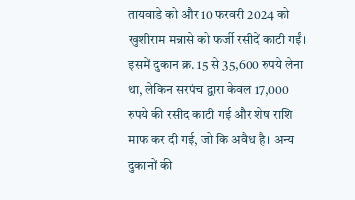तायवाडे को और 10 फरवरी 2024 को खुशीराम मन्नासे को फर्जी रसीदें काटी गईं। इसमें दुकान क्र. 15 से 35,600 रुपये लेना था, लेकिन सरपंच द्वारा केवल 17,000 रुपये की रसीद काटी गई और शेष राशि माफ कर दी गई, जो कि अवैध है। अन्य दुकानों की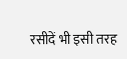रसीदें भी इसी तरह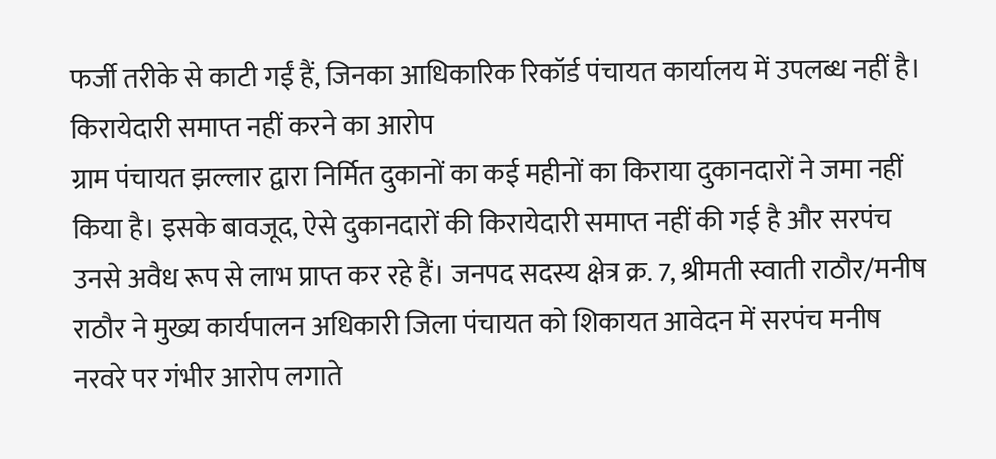फर्जी तरीके से काटी गईं हैं, जिनका आधिकारिक रिकॉर्ड पंचायत कार्यालय में उपलब्ध नहीं है।
किरायेदारी समाप्त नहीं करने का आरोप
ग्राम पंचायत झल्लार द्वारा निर्मित दुकानों का कई महीनों का किराया दुकानदारों ने जमा नहीं किया है। इसके बावजूद, ऐसे दुकानदारों की किरायेदारी समाप्त नहीं की गई है और सरपंच उनसे अवैध रूप से लाभ प्राप्त कर रहे हैं। जनपद सदस्य क्षेत्र क्र. 7, श्रीमती स्वाती राठौर/मनीष राठौर ने मुख्य कार्यपालन अधिकारी जिला पंचायत को शिकायत आवेदन में सरपंच मनीष नरवरे पर गंभीर आरोप लगाते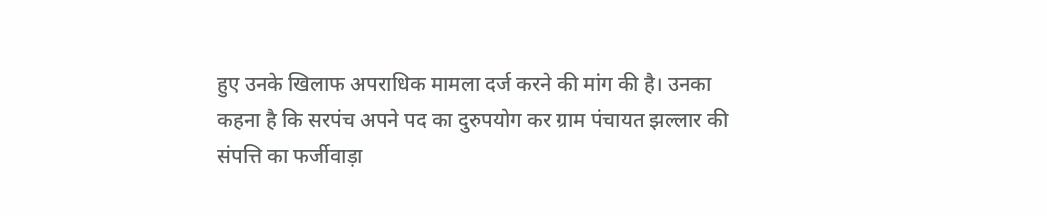हुए उनके खिलाफ अपराधिक मामला दर्ज करने की मांग की है। उनका कहना है कि सरपंच अपने पद का दुरुपयोग कर ग्राम पंचायत झल्लार की संपत्ति का फर्जीवाड़ा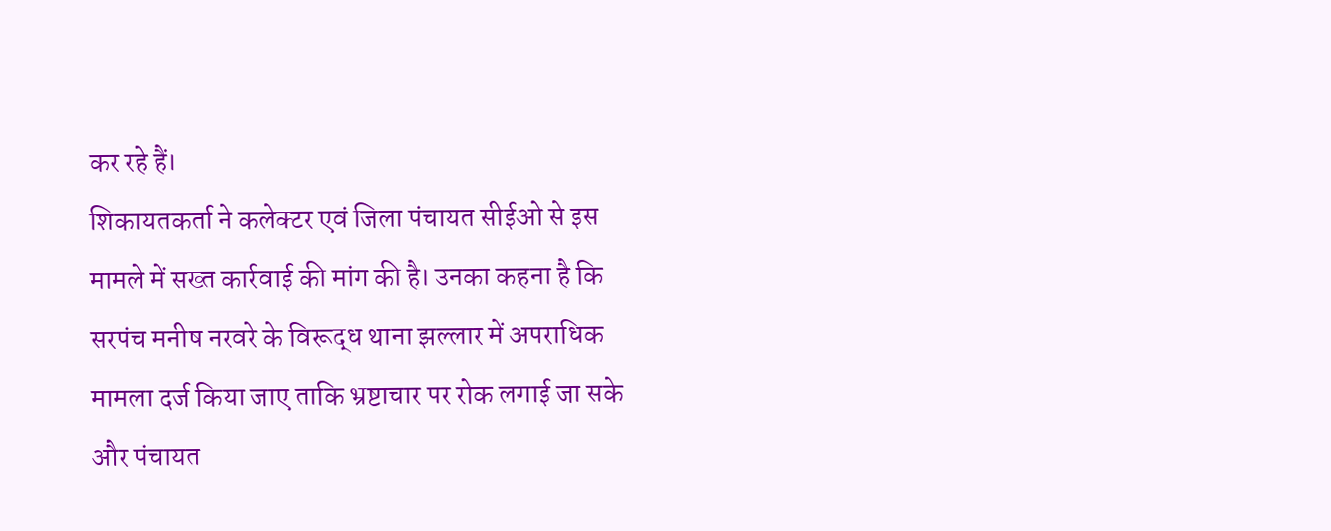कर रहे हैं।
शिकायतकर्ता ने कलेक्टर एवं जिला पंचायत सीईओ से इस मामले में सख्त कार्रवाई की मांग की है। उनका कहना है कि सरपंच मनीष नरवरे के विरूद्ध थाना झल्लार में अपराधिक मामला दर्ज किया जाए ताकि भ्रष्टाचार पर रोक लगाई जा सके और पंचायत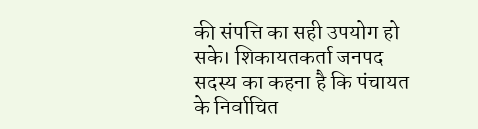की संपत्ति का सही उपयोग हो सके। शिकायतकर्ता जनपद सदस्य का कहना है कि पंचायत के निर्वाचित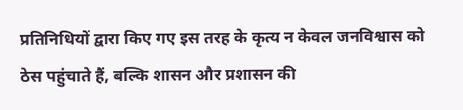प्रतिनिधियों द्वारा किए गए इस तरह के कृत्य न केवल जनविश्वास को ठेस पहुंचाते हैं, बल्कि शासन और प्रशासन की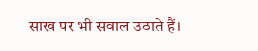साख पर भी सवाल उठाते हैं।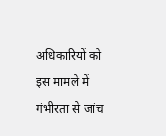अधिकारियों को इस मामले में गंभीरता से जांच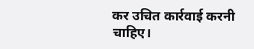कर उचित कार्रवाई करनी चाहिए।